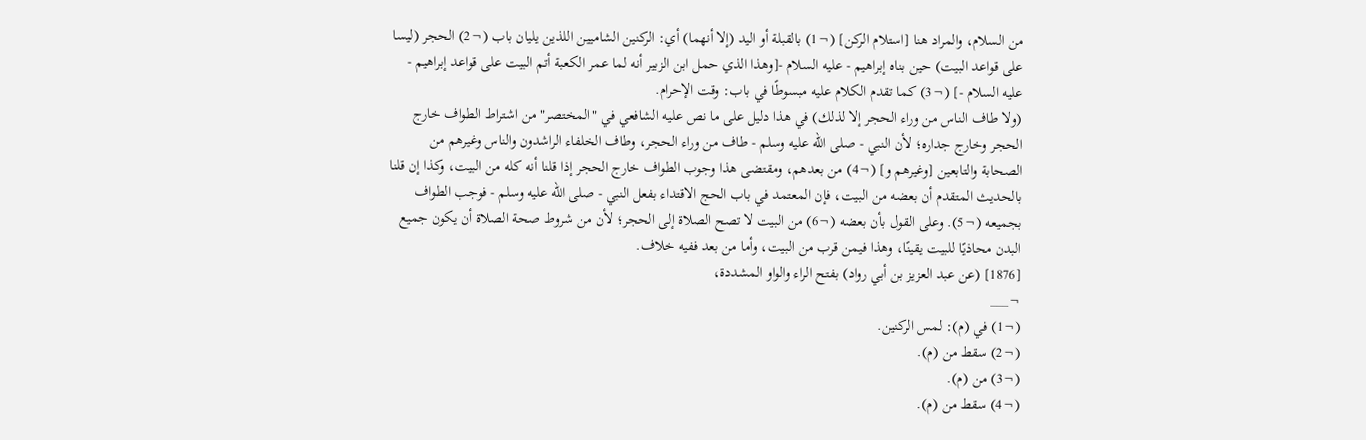من السلام، والمراد هنا [استلام الركن] (¬1) بالقبلة أو اليد (إلا أنهما) أي: الركنين الشاميين اللذين يليان باب (¬2) الحجر (ليسا على قواعد البيت) حين بناه إبراهيم - عليه السلام -[وهذا الذي حمل ابن الزبير أنه لما عمر الكعبة أتم البيت على قواعد إبراهيم - عليه السلام -] (¬3) كما تقدم الكلام عليه مبسوطًا في باب: وقت الإحرام.
(ولا طاف الناس من وراء الحجر إلا لذلك) في هذا دليل على ما نص عليه الشافعي في "المختصر" من اشتراط الطواف خارج الحجر وخارج جداره؛ لأن النبي - صلى الله عليه وسلم - طاف من وراء الحجر، وطاف الخلفاء الراشدون والناس وغيرهم من الصحابة والتابعين [وغيرهم و] (¬4) من بعدهم، ومقتضى هذا وجوب الطواف خارج الحجر إذا قلنا أنه كله من البيت، وكذا إن قلنا بالحديث المتقدم أن بعضه من البيت، فإن المعتمد في باب الحج الاقتداء بفعل النبي - صلى الله عليه وسلم - فوجب الطواف بجميعه (¬5). وعلى القول بأن بعضه (¬6) من البيت لا تصح الصلاة إلى الحجر؛ لأن من شروط صحة الصلاة أن يكون جميع البدن محاذيًا للبيت يقينًا، وهذا فيمن قرب من البيت، وأما من بعد ففيه خلاف.
[1876] (عن عبد العزيز بن أبي رواد) بفتح الراء والواو المشددة،
¬___
(¬1) في (م): لمس الركنين.
(¬2) سقط من (م).
(¬3) من (م).
(¬4) سقط من (م).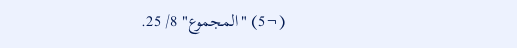(¬5) "المجموع" 8/ 25.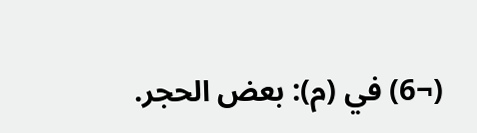(¬6) في (م): بعض الحجر.